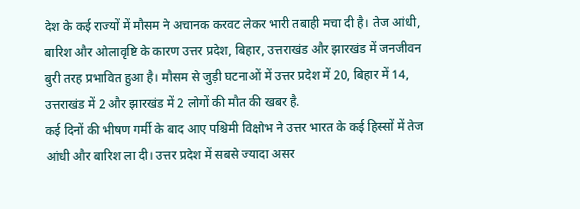देश के कई राज्यों में मौसम ने अचानक करवट लेकर भारी तबाही मचा दी है। तेज आंधी, बारिश और ओलावृष्टि के कारण उत्तर प्रदेश, बिहार, उत्तराखंड और झारखंड में जनजीवन बुरी तरह प्रभावित हुआ है। मौसम से जुड़ी घटनाओं में उत्तर प्रदेश में 20, बिहार में 14, उत्तराखंड में 2 और झारखंड में 2 लोगों की मौत की खबर है.
कई दिनों की भीषण गर्मी के बाद आए पश्चिमी विक्षोभ ने उत्तर भारत के कई हिस्सों में तेज आंधी और बारिश ला दी। उत्तर प्रदेश में सबसे ज्यादा असर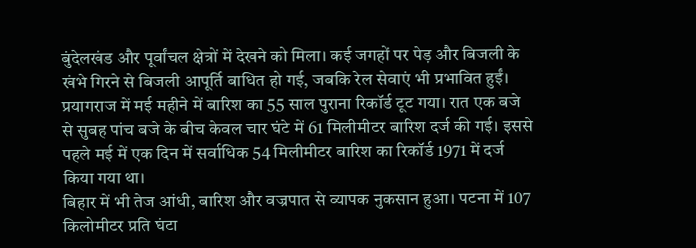बुंदेलखंड और पूर्वांचल क्षेत्रों में देखने को मिला। कई जगहों पर पेड़ और बिजली के खंभे गिरने से बिजली आपूर्ति बाधित हो गई, जबकि रेल सेवाएं भी प्रभावित हुईं।
प्रयागराज में मई महीने में बारिश का 55 साल पुराना रिकॉर्ड टूट गया। रात एक बजे से सुबह पांच बजे के बीच केवल चार घंटे में 61 मिलीमीटर बारिश दर्ज की गई। इससे पहले मई में एक दिन में सर्वाधिक 54 मिलीमीटर बारिश का रिकॉर्ड 1971 में दर्ज किया गया था।
बिहार में भी तेज आंधी, बारिश और वज्रपात से व्यापक नुकसान हुआ। पटना में 107 किलोमीटर प्रति घंटा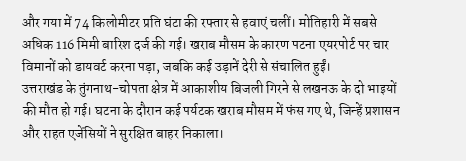और गया में 74 किलोमीटर प्रति घंटा की रफ्तार से हवाएं चलीं। मोतिहारी में सबसे अधिक 116 मिमी बारिश दर्ज की गई। खराब मौसम के कारण पटना एयरपोर्ट पर चार विमानों को डायवर्ट करना पड़ा, जबकि कई उड़ानें देरी से संचालित हुईं।
उत्तराखंड के तुंगनाथ-चोपता क्षेत्र में आकाशीय बिजली गिरने से लखनऊ के दो भाइयों की मौत हो गई। घटना के दौरान कई पर्यटक खराब मौसम में फंस गए थे, जिन्हें प्रशासन और राहत एजेंसियों ने सुरक्षित बाहर निकाला।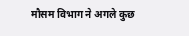मौसम विभाग ने अगले कुछ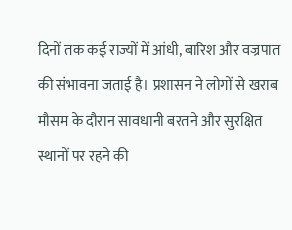दिनों तक कई राज्यों में आंधी, बारिश और वज्रपात की संभावना जताई है। प्रशासन ने लोगों से खराब मौसम के दौरान सावधानी बरतने और सुरक्षित स्थानों पर रहने की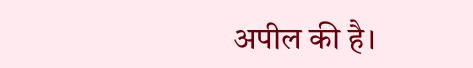अपील की है।